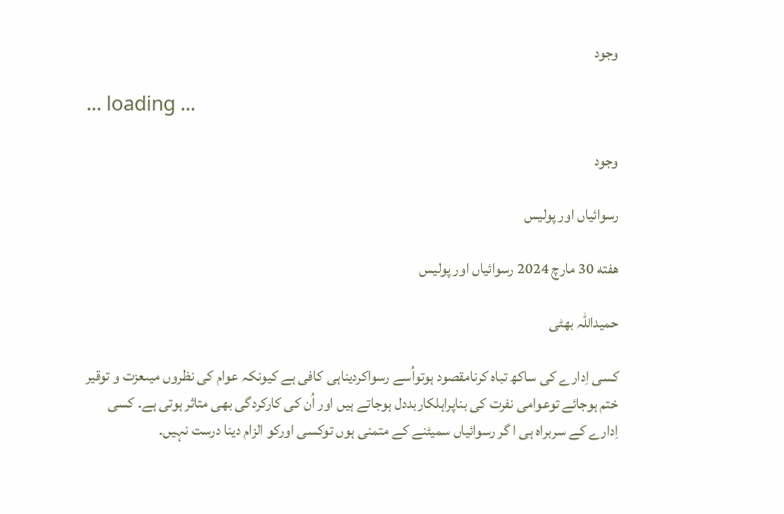وجود

... loading ...

وجود

رسوائیاں اور پولیس

هفته 30 مارچ 2024 رسوائیاں اور پولیس

حمیداللہ بھٹی

کسی اِدارے کی ساکھ تباہ کرنامقصود ہوتواُسے رسواکردیناہی کافی ہے کیونکہ عوام کی نظروں میںعزت و توقیر ختم ہوجائے توعوامی نفرت کی بناپراہلکاربددل ہوجاتے ہیں اور اُن کی کارکردگی بھی متاثر ہوتی ہے۔ کسی اِدارے کے سربراہ ہی ا گر رسوائیاں سمیٹنے کے متمنی ہوں توکسی اورکو الزام دینا درست نہیں۔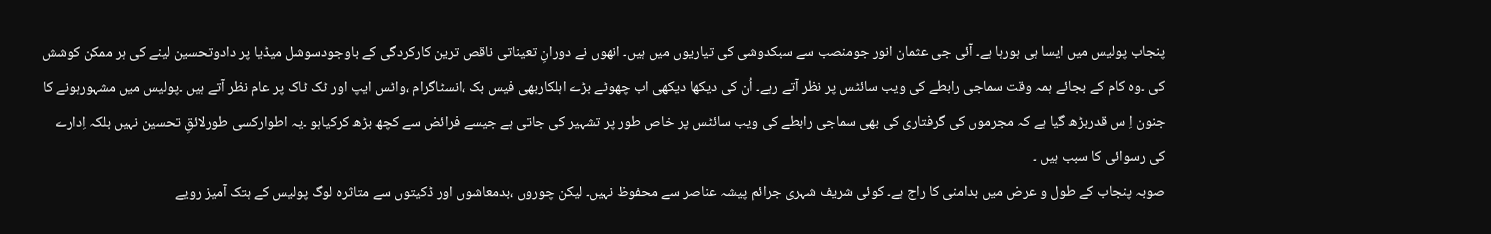پنجاب پولیس میں ایسا ہی ہورہا ہے۔ آئی جی عثمان انور جومنصب سے سبکدوشی کی تیاریوں میں ہیں۔ انھوں نے دورانِ تعیناتی ناقص ترین کارکردگی کے باوجودسوشل میڈیا پر دادوتحسین لینے کی ہر ممکن کوشش کی ۔وہ کام کے بجائے ہمہ وقت سماجی رابطے کی ویب سائٹس پر نظر آتے رہے۔ اُن کی دیکھا دیکھی اب چھوٹے بڑے اہلکاربھی فیس بک ،انسٹاگرام ،واٹس ایپ اور ٹک ٹاک پر عام نظر آتے ہیں ۔پولیس میں مشہورہونے کا جنون اِ س قدربڑھ گیا ہے کہ مجرموں کی گرفتاری کی بھی سماجی رابطے کی ویب سائٹس پر خاص طور پر تشہیر کی جاتی ہے جیسے فرائض سے کچھ بڑھ کرکیاہو ۔یہ اطوارکسی طورلائقِ تحسین نہیں بلکہ اِدارے کی رسوائی کا سبب ہیں ۔
صوبہ پنجاب کے طول و عرض میں بدامنی کا راج ہے۔ کوئی شریف شہری جرائم پیشہ عناصر سے محفوظ نہیں۔ لیکن چوروں ،بدمعاشوں اور ڈکیتوں سے متاثرہ لوگ پولیس کے ہتک آمیز رویے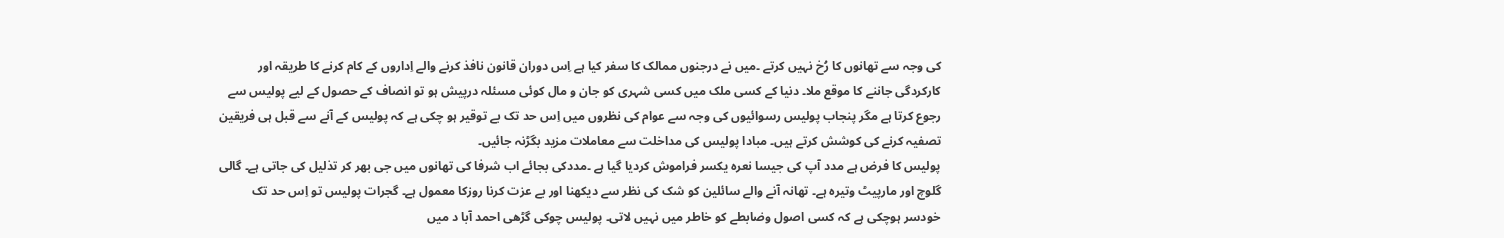کی وجہ سے تھانوں کا رُخ نہیں کرتے ۔میں نے درجنوں ممالک کا سفر کیا ہے اِس دوران قانون نافذ کرنے والے اِداروں کے کام کرنے کا طریقہ اور کارکردگی جاننے کا موقع ملا۔ دنیا کے کسی ملک میں کسی شہری کو جان و مال کوئی مسئلہ درپیش ہو تو انصاف کے حصول کے لیے پولیس سے رجوع کرتا ہے مگر پنجاب پولیس رسوائیوں کی وجہ سے عوام کی نظروں میں اِس حد تک بے توقیر ہو چکی ہے کہ پولیس کے آنے سے قبل ہی فریقین تصفیہ کرنے کی کوشش کرتے ہیں۔ مبادا پولیس کی مداخلت سے معاملات مزید بگڑنہ جائیں۔
پولیس کا فرض ہے مدد آپ کی جیسا نعرہ یکسر فراموش کردیا گیا ہے ۔مددکی بجائے اب شرفا کی تھانوں میں جی بھر کر تذلیل کی جاتی ہے۔ گالی گلوچ اور مارپیٹ وتیرہ ہے۔ تھانہ آنے والے سائلین کو شک کی نظر سے دیکھنا اور بے عزت کرنا روزکا معمول ہے۔ گجرات پولیس تو اِس حد تک خودسر ہوچکی ہے کہ کسی اصول وضابطے کو خاطر میں نہیں لاتی۔ پولیس چوکی گڑھی احمد آبا د میں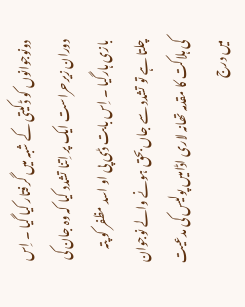دونوجوانوں کو ڈکیتی کے شبہ میں گرفتار کیا گیا ۔ اِس دوران زیرحراست ایک پر اِتنا تشدد کیا کہ وہ جان کی بازی ہارگیا ۔ اِس بابت ڈی پی او اسد مظفر کو پتہ چلتا ہے تو تشدد سے جاں بحق ہونے والے نوجوان کی ہلاکت کا مقدمہ تھانہ لاری اڈامیں پولیس کی مدعیت میں درج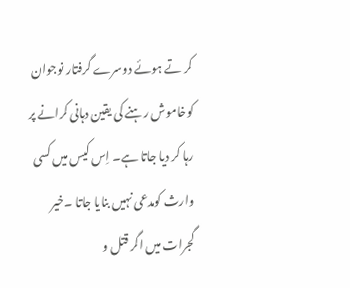کر تے ہوئے دوسرے گرفتار نوجوان کوخاموش رہنے کی یقین دہانی کرانے پر رہا کر دیا جاتا ہے۔ اِس کیس میں کسی وارث کومدعی نہیں بنایا جاتا ۔خیر گجرات میں اگر قتل و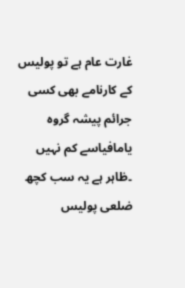غارت عام ہے تو پولیس کے کارنامے بھی کسی جرائم پیشہ گروہ یامافیاسے کم نہیں ۔ظاہر ہے یہ سب کچھ ضلعی پولیس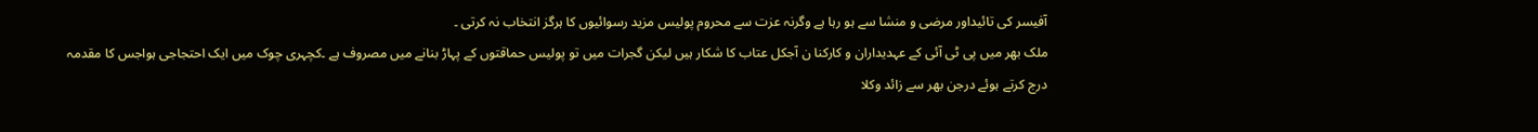آفیسر کی تائیداور مرضی و منشا سے ہو رہا ہے وگرنہ عزت سے محروم پولیس مزید رسوائیوں کا ہرگز انتخاب نہ کرتی ۔
ملک بھر میں پی ٹی آئی کے عہدیداران و کارکنا ن آجکل عتاب کا شکار ہیں لیکن گجرات میں تو پولیس حماقتوں کے پہاڑ بنانے میں مصروف ہے ۔کچہری چوک میں ایک احتجاجی ہواجس کا مقدمہ درج کرتے ہوئے درجن بھر سے زائد وکلا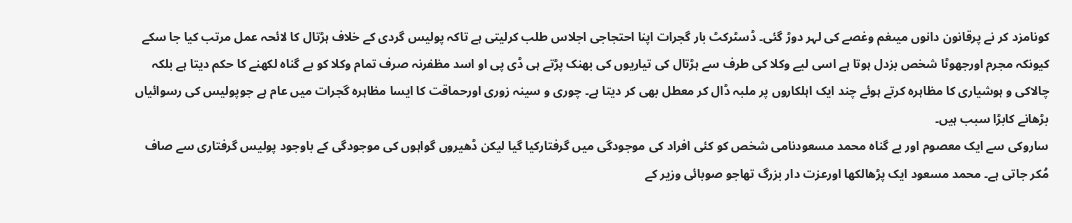کونامزد کر نے پرقانون دانوں میںغم وغصے کی لہر دوڑ گئی۔ ڈسٹرکٹ بار گجرات اپنا احتجاجی اجلاس طلب کرلیتی ہے تاکہ پولیس گردی کے خلاف ہڑتال کا لائحہ عمل مرتب کیا جا سکے کیونکہ مجرم اورجھوٹا شخص بزدل ہوتا ہے اسی لیے وکلا کی طرف سے ہڑتال کی تیاریوں کی بھنک پڑتے ہی ڈی پی او اسد مظفرنہ صرف تمام وکلا کو بے گناہ لکھنے کا حکم دیتا ہے بلکہ چالاکی و ہوشیاری کا مظاہرہ کرتے ہوئے چند ایک اہلکاروں پر ملبہ ڈال کر معطل بھی کر دیتا ہے۔ چوری و سینہ زوری اورحماقت کا ایسا مظاہرہ گجرات میں عام ہے جوپولیس کی رسوائیاں بڑھانے کابڑا سبب ہیں۔
ساروکی سے ایک معصوم اور بے گناہ محمد مسعودنامی شخص کو کئی افراد کی موجودگی میں گرفتارکیا گیا لیکن ڈھیروں گواہوں کی موجودگی کے باوجود پولیس گرفتاری سے صاف مُکر جاتی ہے۔ محمد مسعود ایک پڑھالکھا اورعزت دار بزرگ تھاجو صوبائی وزیر کے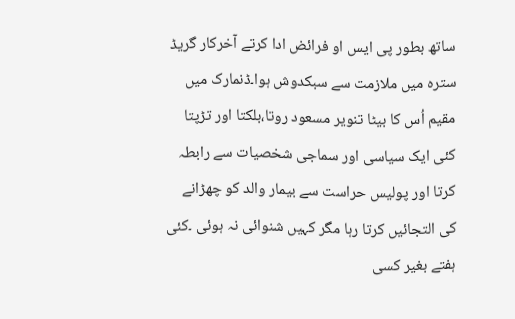ساتھ بطور پی ایس او فرائض ادا کرتے آخرکار گریڈ سترہ میں ملازمت سے سبکدوش ہوا۔ڈنمارک میں مقیم اُس کا بیٹا تنویر مسعود روتا،بلکتا اور تڑپتا کئی ایک سیاسی اور سماجی شخصیات سے رابطہ کرتا اور پولیس حراست سے بیمار والد کو چھڑانے کی التجائیں کرتا رہا مگر کہیں شنوائی نہ ہوئی ۔کئی ہفتے بغیر کسی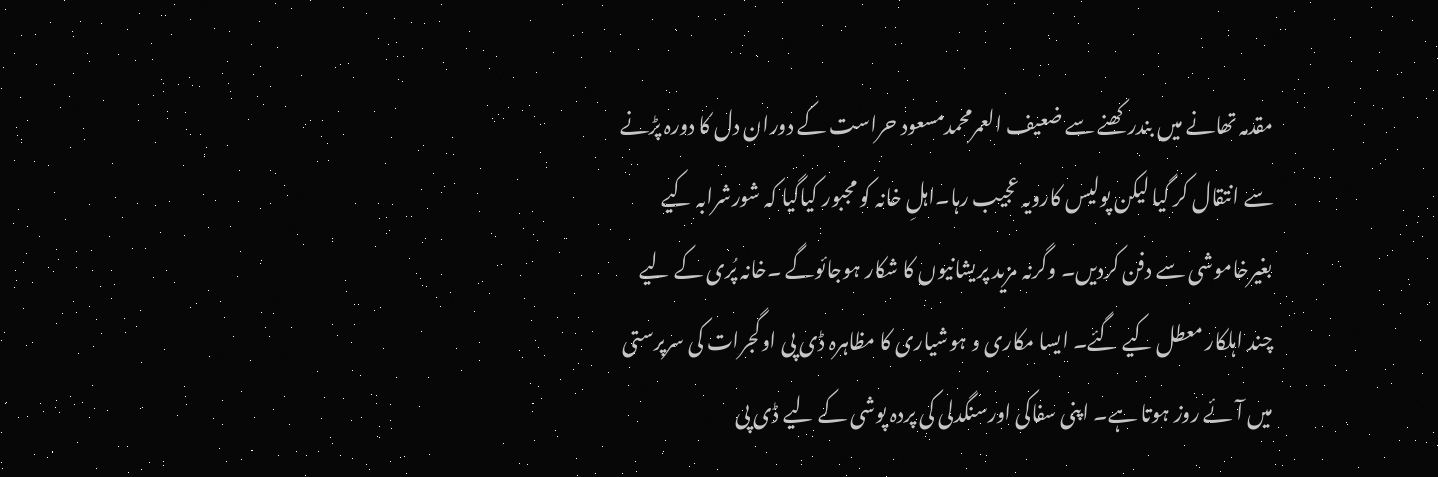مقدمہ تھانے میں بندرکھنے سے ضعیف العمرمحمدمسعود حراست کے دوران دل کا دورہ پڑنے سے انتقال کر گیا لیکن پولیس کارویہ عجیب رہا۔اہلِ خانہ کو مجبور کیاگیا کہ شورشرابہ کیے بغیرخاموشی سے دفن کردیں۔ وگرنہ مزید پریشانیوں کا شکار ہوجائوگے ۔خانہ پُری کے لیے چند اہلکار معطل کیے گئے۔ ایسا مکاری و ہوشیاری کا مظاہرہ ڈی پی اوگجرات کی سرپرستی میں آئے روز ہوتا ہے۔ اپنی سفاکی اورسنگدلی کی پردہ پوشی کے لیے ڈی پی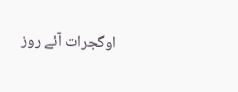اوگجرات آئے روز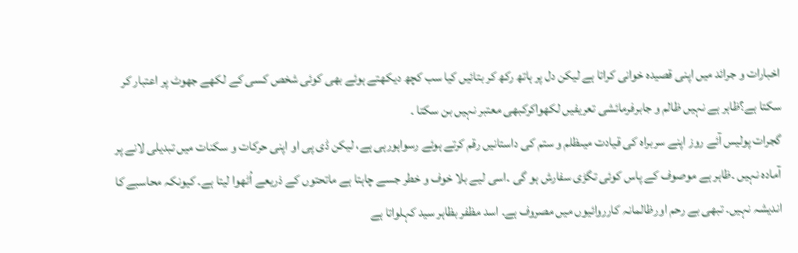اخبارات و جرائد میں اپنی قصیدہ خوانی کراتا ہے لیکن دل پر ہاتھ رکھ کر بتائیں کیا سب کچھ دیکھتے ہوئے بھی کوئی شخص کسی کے لکھے جھوٹ پر اعتبار کر سکتا ہے؟ظاہر ہے نہیں ظالم و جابرفرمائشی تعریفیں لکھواکرکبھی معتبر نہیں بن سکتا ۔
گجرات پولیس آئے روز اپنے سربراہ کی قیادت میںظلم و ستم کی داستانیں رقم کرتے ہوئے رسواہورہی ہے، لیکن ڈی پی او اپنی حرکات و سکنات میں تبدیلی لانے پر آمادہ نہیں ۔ظاہر ہے موصوف کے پاس کوئی تگڑی سفارش ہو گی ۔اسی لیے بلا خوف و خطر جسے چاہتا ہے ماتحتوں کے ذریعے اُٹھوا لیتا ہے۔ کیونکہ محاسبے کا اندیشہ نہیں۔ تبھی بے رحم اورظالمانہ کارروائیوں میں مصروف ہے۔ اسد مظفر بظاہر سید کہلواتا ہے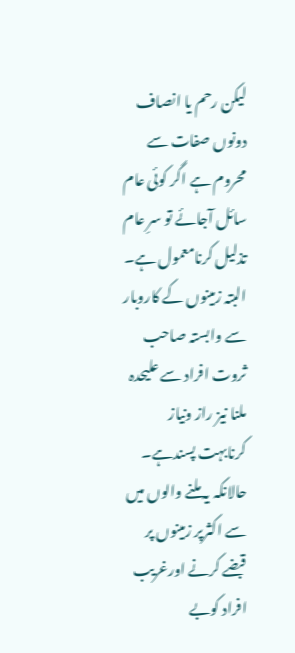لیکن رحم یا انصاف دونوں صفات سے محروم ہے اگر کوئی عام سائل آجائے تو سرِ عام تذلیل کرنامعمول ہے۔ البتہ زمینوں کے کاروبار سے وابستہ صاحب ثروت افراد سے علیحدہ ملنا نیز راز ونیاز کرنابہت پسندہے۔ حالانکہ یہ ملنے والوں میں سے اکثرپر زمینوں پر قبضے کرنے اورغریب افراد کوبے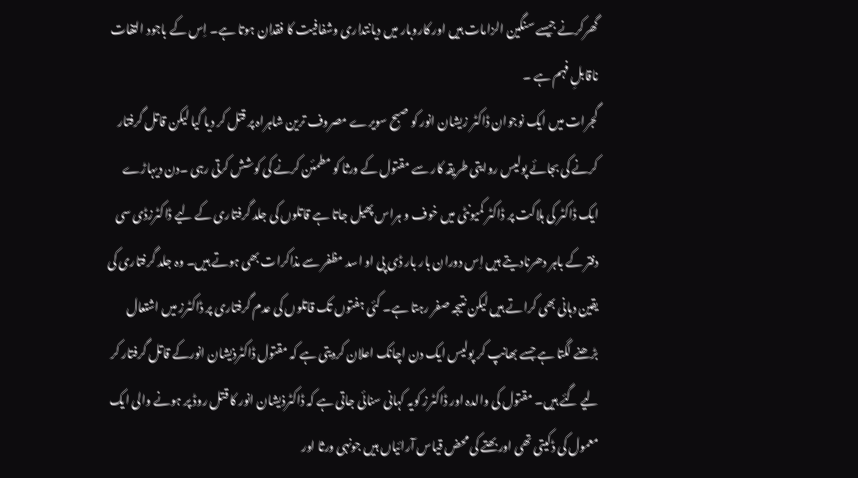گھرکرنے جیسے سنگین الزامات ہیں اور کاروبار میں دیانتداری وشفافیت کا فقدان ہوتا ہے۔ اِس کے باجود التفات ناقابلِ فہم ہے ۔
گجرات میں ایک نوجوان ڈاکٹر زیشان انور کو صبح سویرے مصروف ترین شاہراہ پر قتل کر دیا گیا لیکن قاتل گرفتار کرنے کی بجائے پولیس روایتی طریقہ کار سے مقتول کے ورثا کو مطمئن کرنے کی کوشش کرتی رہی ۔دن دیہاڑے ایک ڈاکٹر کی ہلاکت پر ڈاکٹر کمیونٹی میں خوف و ہراس پھیل جاتا ہے قاتلوں کی جلد گرفتاری کے لیے ڈاکٹرزڈی سی دفتر کے باہر دھرنادیتے ہیں اِس دوران بار بار ڈی پی او اسد مظفر سے مذاکرات بھی ہوتے ہیں۔ وہ جلد گرفتاری کی یقین دہانی بھی کراتے ہیں لیکن نتیجہ صفر رہتا ہے۔ کئی ہفتوں تک قاتلوں کی عدم گرفتاری پر ڈاکٹرز میں اشتعال بڑھنے لگتا ہے جسے بھانپ کر پولیس ایک دن اچانک اعلان کردیتی ہے کہ مقتول ڈاکٹرذیشان انورکے قاتل گرفتار کر لیے گئے ہیں۔ مقتول کی والدہ اور ڈاکٹرز کویہ کہانی سنائی جاتی ہے کہ ڈاکٹرذیشان انور کا قتل روڈ پر ہونے والی ایک معمول کی ڈکیتی تھی اور بھتے کی محض قیاس آرائیاں ہیں جونہی ورثا اور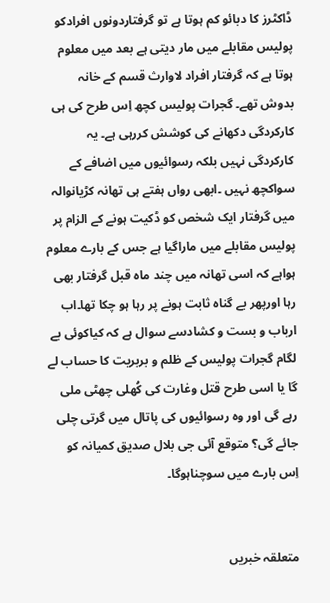ڈاکٹرز کا دبائو کم ہوتا ہے تو گرفتاردونوں افرادکو پولیس مقابلے میں مار دیتی ہے بعد میں معلوم ہوتا ہے کہ گرفتار افراد لاوارث قسم کے خانہ بدوش تھے۔ گجرات پولیس کچھ اِس طرح کی ہی کارکردگی دکھانے کی کوشش کررہی ہے۔ یہ کارکردگی نہیں بلکہ رسوائیوں میں اضافے کے سواکچھ نہیں ۔ابھی رواں ہفتے ہی تھانہ کڑیانوالہ میں گرفتار ایک شخص کو ڈکیت ہونے کے الزام پر پولیس مقابلے میں ماراگیا ہے جس کے بارے معلوم ہواہے کہ اسی تھانہ میں چند ماہ قبل گرفتار بھی رہا اورپھر بے گناہ ثابت ہونے پر رہا ہو چکا تھا۔اب ارباب و بست و کشادسے سوال ہے کہ کیاکوئی بے لگام گجرات پولیس کے ظلم و بربریت کا حساب لے گا یا اسی طرح قتل وغارت کی کُھلی چھٹی ملی رہے گی اور وہ رسوائیوں کی پاتال میں گرتی چلی جائے گی؟ متوقع آئی جی بلال صدیق کمیانہ کو اِس بارے میں سوچناہوگا۔


متعلقہ خبریں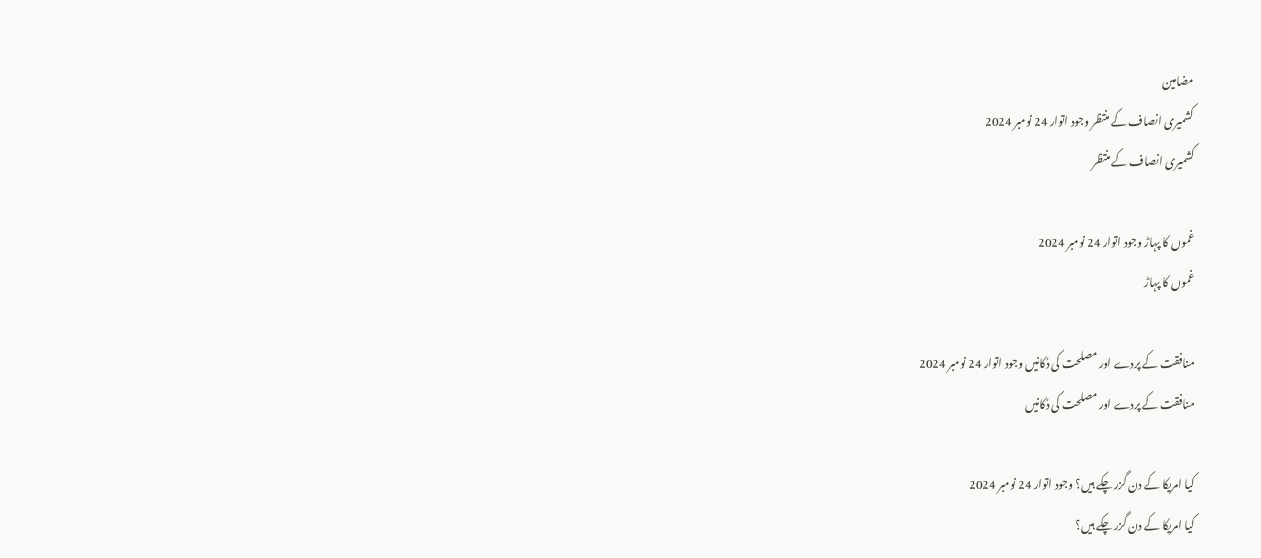مضامین
کشمیری انصاف کے منتظر وجود اتوار 24 نومبر 2024
کشمیری انصاف کے منتظر

غموں کا پہاڑ وجود اتوار 24 نومبر 2024
غموں کا پہاڑ

منافقت کے پردے اور مصلحت کی دُکانیں وجود اتوار 24 نومبر 2024
منافقت کے پردے اور مصلحت کی دُکانیں

کیا امریکا کے دن گزر چکے ہیں؟ وجود اتوار 24 نومبر 2024
کیا امریکا کے دن گزر چکے ہیں؟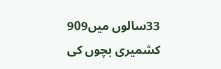33سالوں میں909 کشمیری بچوں کی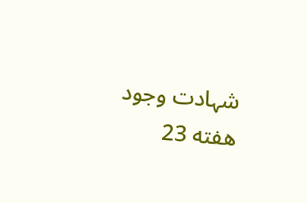شہادت وجود هفته 23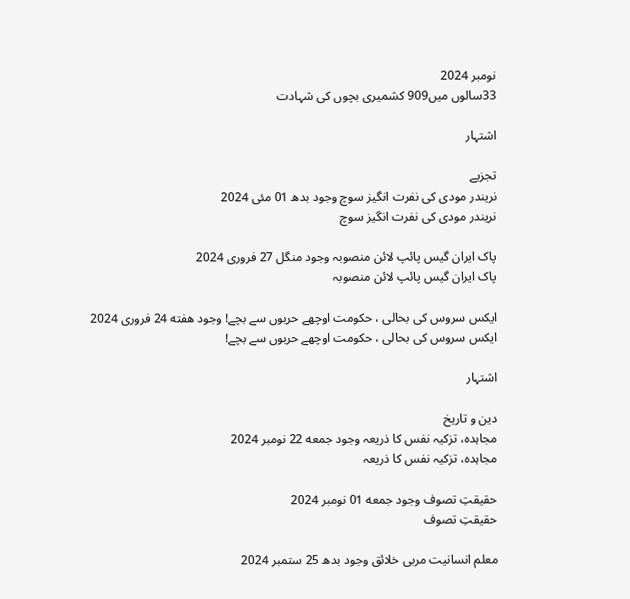نومبر 2024
33سالوں میں909 کشمیری بچوں کی شہادت

اشتہار

تجزیے
نریندر مودی کی نفرت انگیز سوچ وجود بدھ 01 مئی 2024
نریندر مودی کی نفرت انگیز سوچ

پاک ایران گیس پائپ لائن منصوبہ وجود منگل 27 فروری 2024
پاک ایران گیس پائپ لائن منصوبہ

ایکس سروس کی بحالی ، حکومت اوچھے حربوں سے بچے! وجود هفته 24 فروری 2024
ایکس سروس کی بحالی ، حکومت اوچھے حربوں سے بچے!

اشتہار

دین و تاریخ
مجاہدہ، تزکیہ نفس کا ذریعہ وجود جمعه 22 نومبر 2024
مجاہدہ، تزکیہ نفس کا ذریعہ

حقیقتِ تصوف وجود جمعه 01 نومبر 2024
حقیقتِ تصوف

معلم انسانیت مربی خلائق وجود بدھ 25 ستمبر 2024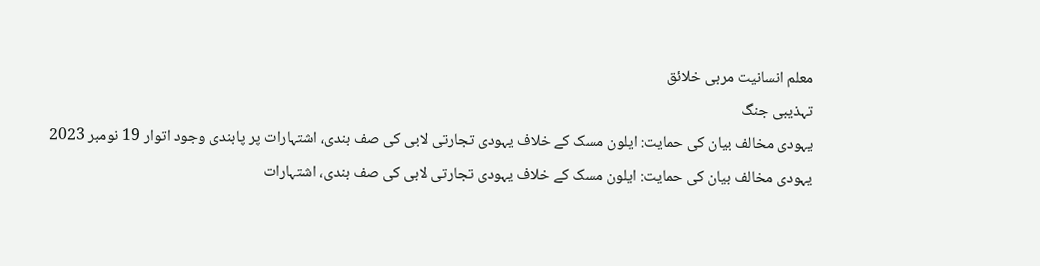معلم انسانیت مربی خلائق
تہذیبی جنگ
یہودی مخالف بیان کی حمایت: ایلون مسک کے خلاف یہودی تجارتی لابی کی صف بندی، اشتہارات پر پابندی وجود اتوار 19 نومبر 2023
یہودی مخالف بیان کی حمایت: ایلون مسک کے خلاف یہودی تجارتی لابی کی صف بندی، اشتہارات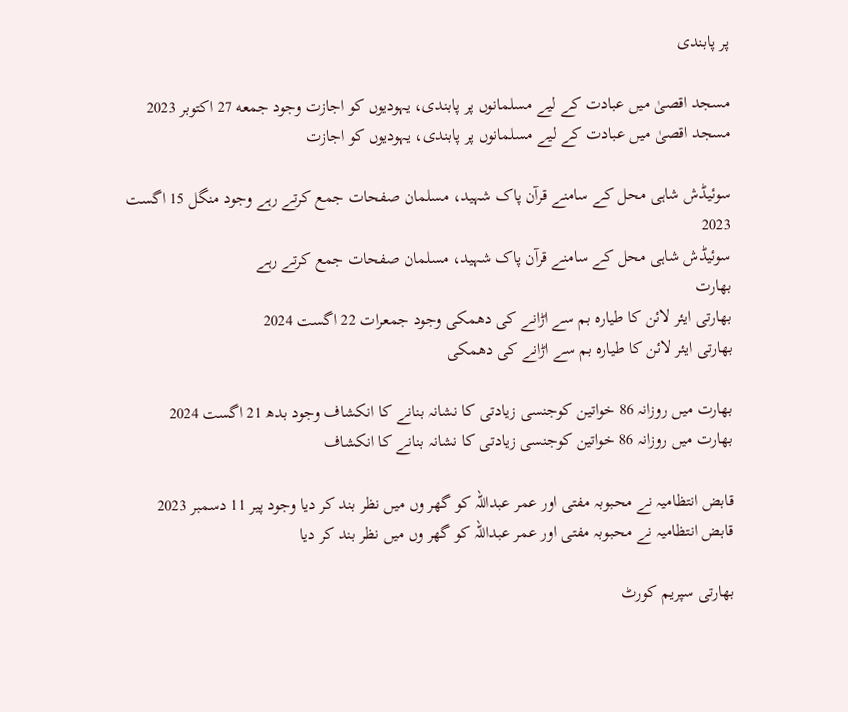پر پابندی

مسجد اقصیٰ میں عبادت کے لیے مسلمانوں پر پابندی، یہودیوں کو اجازت وجود جمعه 27 اکتوبر 2023
مسجد اقصیٰ میں عبادت کے لیے مسلمانوں پر پابندی، یہودیوں کو اجازت

سوئیڈش شاہی محل کے سامنے قرآن پاک شہید، مسلمان صفحات جمع کرتے رہے وجود منگل 15 اگست 2023
سوئیڈش شاہی محل کے سامنے قرآن پاک شہید، مسلمان صفحات جمع کرتے رہے
بھارت
بھارتی ایئر لائن کا طیارہ بم سے اڑانے کی دھمکی وجود جمعرات 22 اگست 2024
بھارتی ایئر لائن کا طیارہ بم سے اڑانے کی دھمکی

بھارت میں روزانہ 86 خواتین کوجنسی زیادتی کا نشانہ بنانے کا انکشاف وجود بدھ 21 اگست 2024
بھارت میں روزانہ 86 خواتین کوجنسی زیادتی کا نشانہ بنانے کا انکشاف

قابض انتظامیہ نے محبوبہ مفتی اور عمر عبداللہ کو گھر وں میں نظر بند کر دیا وجود پیر 11 دسمبر 2023
قابض انتظامیہ نے محبوبہ مفتی اور عمر عبداللہ کو گھر وں میں نظر بند کر دیا

بھارتی سپریم کورٹ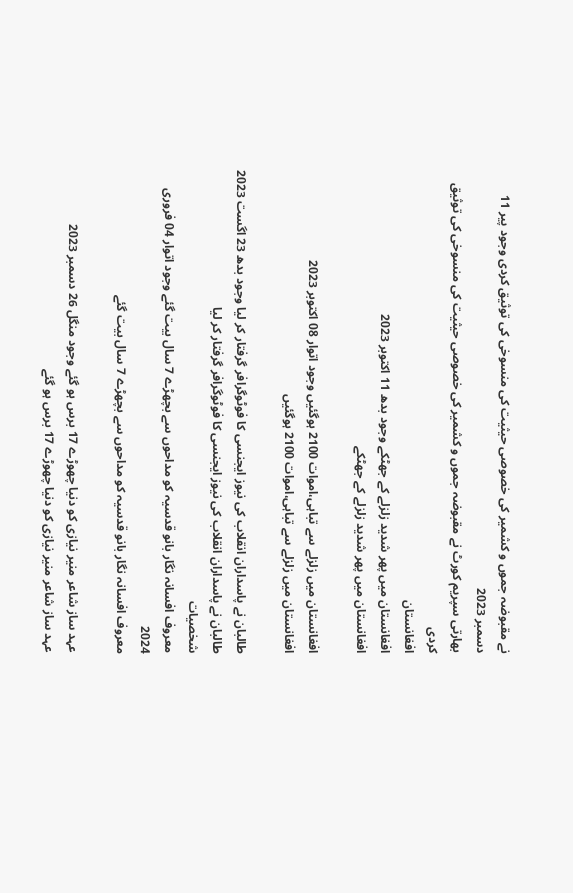نے مقبوضہ جموں و کشمیر کی خصوصی حیثیت کی منسوخی کی توثیق کردی وجود پیر 11 دسمبر 2023
بھارتی سپریم کورٹ نے مقبوضہ جموں و کشمیر کی خصوصی حیثیت کی منسوخی کی توثیق کردی
افغانستان
افغانستان میں پھر شدید زلزلے کے جھٹکے وجود بدھ 11 اکتوبر 2023
افغانستان میں پھر شدید زلزلے کے جھٹکے

افغانستان میں زلزلے سے تباہی،اموات 2100 ہوگئیں وجود اتوار 08 اکتوبر 2023
افغانستان میں زلزلے سے تباہی،اموات 2100 ہوگئیں

طالبان نے پاسداران انقلاب کی نیوز ایجنسی کا فوٹوگرافر گرفتار کر لیا وجود بدھ 23 اگست 2023
طالبان نے پاسداران انقلاب کی نیوز ایجنسی کا فوٹوگرافر گرفتار کر لیا
شخصیات
معروف افسانہ نگار بانو قدسیہ کو مداحوں سے بچھڑے 7 سال بیت گئے وجود اتوار 04 فروری 2024
معروف افسانہ نگار بانو قدسیہ کو مداحوں سے بچھڑے 7 سال بیت گئے

عہد ساز شاعر منیر نیازی کو دنیا چھوڑے 17 برس ہو گئے وجود منگل 26 دسمبر 2023
عہد ساز شاعر منیر نیازی کو دنیا چھوڑے 17 برس ہو گئے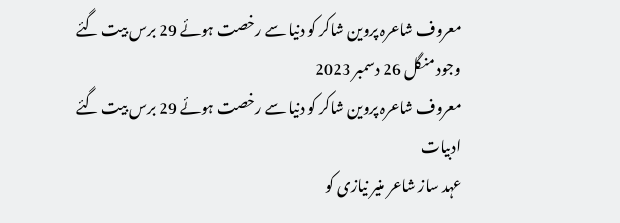معروف شاعرہ پروین شاکر کو دنیا سے رخصت ہوئے 29 برس بیت گئے وجود منگل 26 دسمبر 2023
معروف شاعرہ پروین شاکر کو دنیا سے رخصت ہوئے 29 برس بیت گئے
ادبیات
عہد ساز شاعر منیر نیازی کو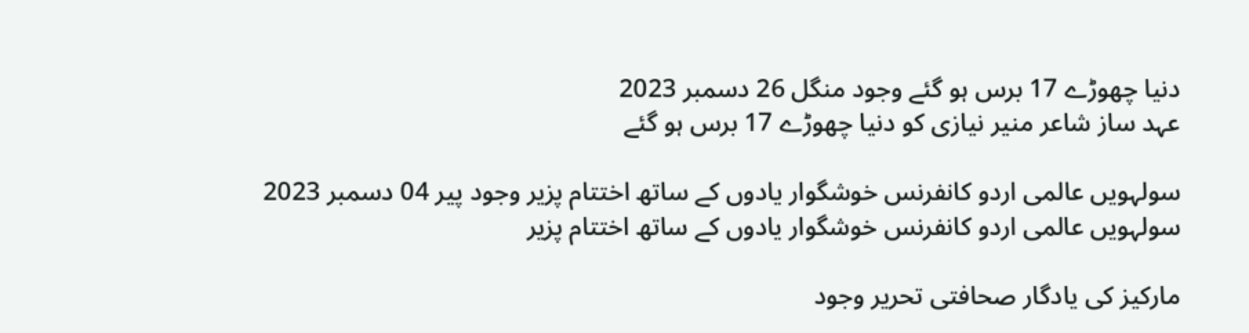دنیا چھوڑے 17 برس ہو گئے وجود منگل 26 دسمبر 2023
عہد ساز شاعر منیر نیازی کو دنیا چھوڑے 17 برس ہو گئے

سولہویں عالمی اردو کانفرنس خوشگوار یادوں کے ساتھ اختتام پزیر وجود پیر 04 دسمبر 2023
سولہویں عالمی اردو کانفرنس خوشگوار یادوں کے ساتھ اختتام پزیر

مارکیز کی یادگار صحافتی تحریر وجود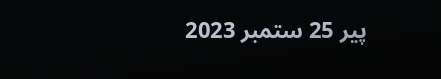پیر 25 ستمبر 2023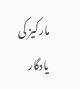مارکیز کی یادگار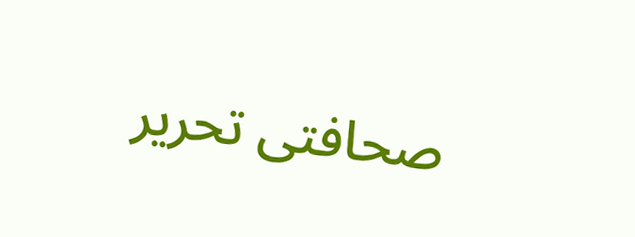صحافتی تحریر